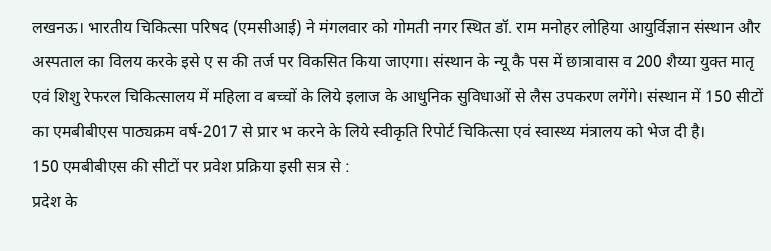लखनऊ। भारतीय चिकित्सा परिषद (एमसीआई) ने मंगलवार को गोमती नगर स्थित डॉ. राम मनोहर लोहिया आयुर्विज्ञान संस्थान और अस्पताल का विलय करके इसे ए स की तर्ज पर विकसित किया जाएगा। संस्थान के न्यू कै पस में छात्रावास व 200 शैय्या युक्त मातृ एवं शिशु रेफरल चिकित्सालय में महिला व बच्चों के लिये इलाज के आधुनिक सुविधाओं से लैस उपकरण लगेंगे। संस्थान में 150 सीटों का एमबीबीएस पाठ्यक्रम वर्ष-2017 से प्रार भ करने के लिये स्वीकृति रिपोर्ट चिकित्सा एवं स्वास्थ्य मंत्रालय को भेज दी है।
150 एमबीबीएस की सीटों पर प्रवेश प्रक्रिया इसी सत्र से :
प्रदेश के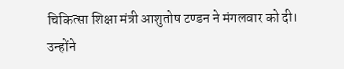चिकित्सा शिक्षा मंत्री आशुतोष टण्डन ने मंगलवार को दी। उन्होंने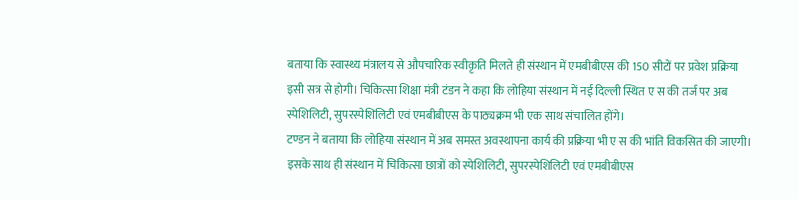बताया कि स्वास्थ्य मंत्रालय से औपचारिक स्वीकृति मिलते ही संस्थान में एमबीबीएस की 150 सीटों पर प्रवेश प्रक्रिया इसी सत्र से होगी। चिकित्सा शिक्षा मंत्री टंडन ने कहा कि लोहिया संस्थान में नई दिल्ली स्थित ए स की तर्ज पर अब स्पेशिलिटी, सुपरस्पेशिलिटी एवं एमबीबीएस के पाठ्यक्रम भी एक साथ संचालित होंगे।
टण्डन ने बताया कि लोहिया संस्थान में अब समस्त अवस्थापना कार्य की प्रक्रिया भी ए स की भांति विकसित की जाएगी। इसके साथ ही संस्थान में चिकित्सा छात्रों को स्पेशिलिटी, सुपरस्पेशिलिटी एवं एमबीबीएस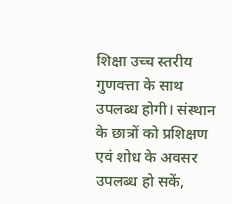शिक्षा उच्च स्तरीय गुणवत्ता के साथ उपलब्ध होगी। संस्थान के छात्रों को प्रशिक्षण एवं शोध के अवसर उपलब्ध हो सकें,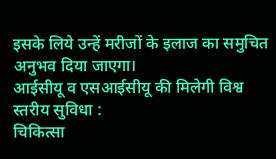इसके लिये उन्हें मरीजों के इलाज का समुचित अनुभव दिया जाएगा।
आईसीयू व एसआईसीयू की मिलेगी विश्व स्तरीय सुविधा :
चिकित्सा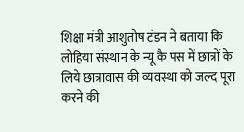शिक्षा मंत्री आशुतोष टंडन ने बताया कि लोहिया संस्थान के न्यू कै पस में छात्रों के लिये छात्रावास की व्यवस्था को जल्द पूरा करने की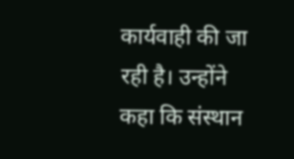कार्यवाही की जा रही है। उन्होंने कहा कि संस्थान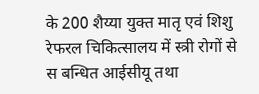के 200 शैय्या युक्त मातृ एवं शिशु रेफरल चिकित्सालय में स्त्री रोगों से स बन्धित आईसीयू तथा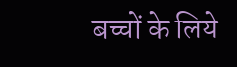बच्चों के लिये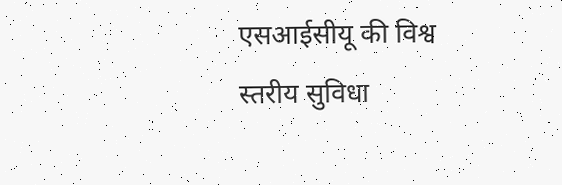एसआईसीयू की विश्व स्तरीय सुविधा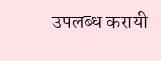उपलब्ध करायी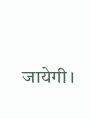जायेगी।